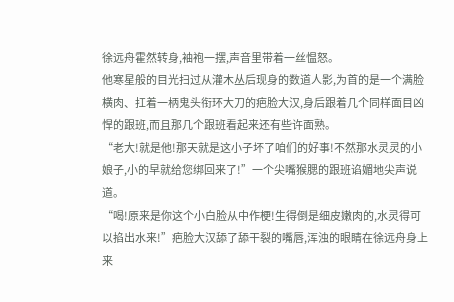徐远舟霍然转身,袖袍一摆,声音里带着一丝愠怒。
他寒星般的目光扫过从灌木丛后现身的数道人影,为首的是一个满脸横肉、扛着一柄鬼头衔环大刀的疤脸大汉,身后跟着几个同样面目凶悍的跟班,而且那几个跟班看起来还有些许面熟。
“老大!就是他!那天就是这小子坏了咱们的好事!不然那水灵灵的小娘子,小的早就给您绑回来了!”一个尖嘴猴腮的跟班谄媚地尖声说道。
“喝!原来是你这个小白脸从中作梗!生得倒是细皮嫩肉的,水灵得可以掐出水来!”疤脸大汉舔了舔干裂的嘴唇,浑浊的眼睛在徐远舟身上来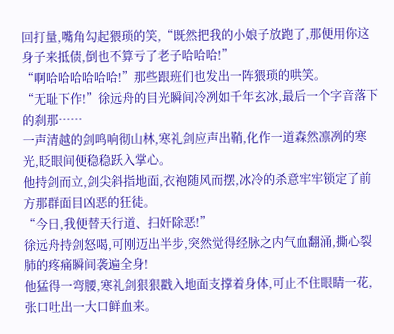回打量,嘴角勾起猥琐的笑,“既然把我的小娘子放跑了,那便用你这身子来抵债,倒也不算亏了老子哈哈哈!”
“啊哈哈哈哈哈哈!”那些跟班们也发出一阵猥琐的哄笑。
“无耻下作!”徐远舟的目光瞬间冷冽如千年玄冰,最后一个字音落下的刹那……
一声清越的剑鸣响彻山林,寒礼剑应声出鞘,化作一道森然凛冽的寒光,眨眼间便稳稳跃入掌心。
他持剑而立,剑尖斜指地面,衣袍随风而摆,冰冷的杀意牢牢锁定了前方那群面目凶恶的狂徒。
“今日,我便替天行道、扫奸除恶!”
徐远舟持剑怒喝,可刚迈出半步,突然觉得经脉之内气血翻涌,撕心裂肺的疼痛瞬间袭遍全身!
他猛得一弯腰,寒礼剑狠狠戳入地面支撑着身体,可止不住眼睛一花,张口吐出一大口鲜血来。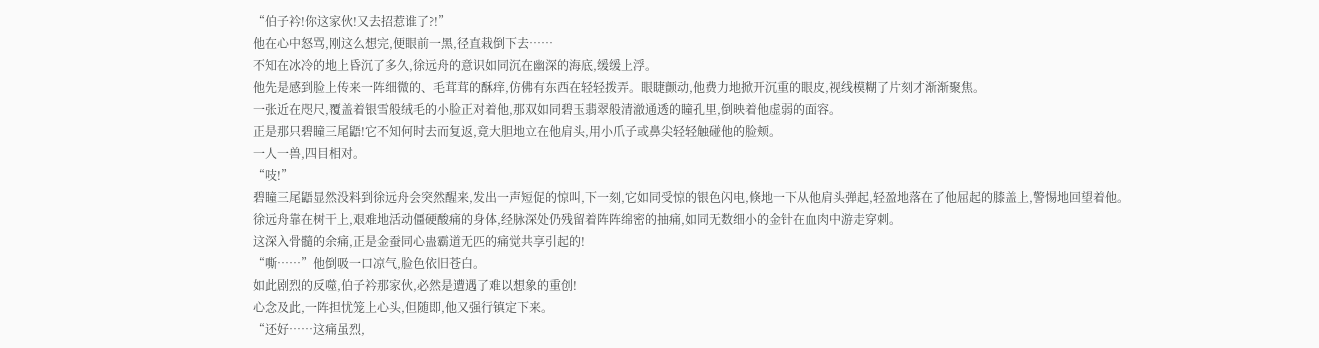“伯子衿!你这家伙!又去招惹谁了?!”
他在心中怒骂,刚这么想完,便眼前一黑,径直栽倒下去……
不知在冰冷的地上昏沉了多久,徐远舟的意识如同沉在幽深的海底,缓缓上浮。
他先是感到脸上传来一阵细微的、毛茸茸的酥痒,仿佛有东西在轻轻拨弄。眼睫颤动,他费力地掀开沉重的眼皮,视线模糊了片刻才渐渐聚焦。
一张近在咫尺,覆盖着银雪般绒毛的小脸正对着他,那双如同碧玉翡翠般清澈通透的瞳孔里,倒映着他虚弱的面容。
正是那只碧瞳三尾鼯!它不知何时去而复返,竟大胆地立在他肩头,用小爪子或鼻尖轻轻触碰他的脸颊。
一人一兽,四目相对。
“吱!”
碧瞳三尾鼯显然没料到徐远舟会突然醒来,发出一声短促的惊叫,下一刻,它如同受惊的银色闪电,倏地一下从他肩头弹起,轻盈地落在了他屈起的膝盖上,警惕地回望着他。
徐远舟靠在树干上,艰难地活动僵硬酸痛的身体,经脉深处仍残留着阵阵绵密的抽痛,如同无数细小的金针在血肉中游走穿刺。
这深入骨髓的余痛,正是金蚕同心蛊霸道无匹的痛觉共享引起的!
“嘶……”他倒吸一口凉气,脸色依旧苍白。
如此剧烈的反噬,伯子衿那家伙,必然是遭遇了难以想象的重创!
心念及此,一阵担忧笼上心头,但随即,他又强行镇定下来。
“还好……这痛虽烈,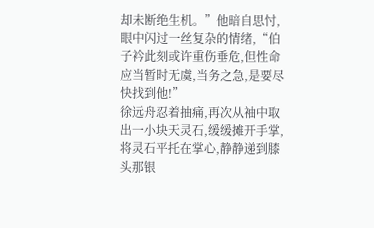却未断绝生机。”他暗自思忖,眼中闪过一丝复杂的情绪,“伯子衿此刻或许重伤垂危,但性命应当暂时无虞,当务之急,是要尽快找到他!”
徐远舟忍着抽痛,再次从袖中取出一小块天灵石,缓缓摊开手掌,将灵石平托在掌心,静静递到膝头那银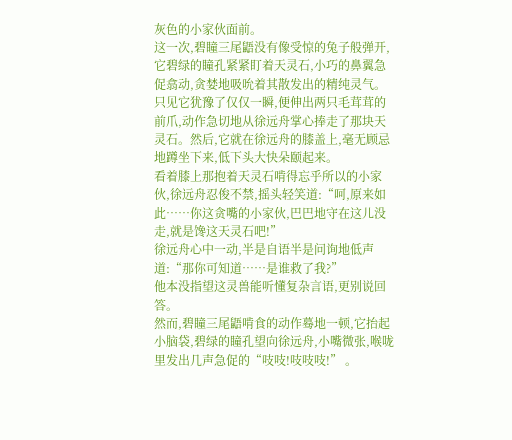灰色的小家伙面前。
这一次,碧瞳三尾鼯没有像受惊的兔子般弹开,它碧绿的瞳孔紧紧盯着天灵石,小巧的鼻翼急促翕动,贪婪地吸吮着其散发出的精纯灵气。
只见它犹豫了仅仅一瞬,便伸出两只毛茸茸的前爪,动作急切地从徐远舟掌心捧走了那块天灵石。然后,它就在徐远舟的膝盖上,毫无顾忌地蹲坐下来,低下头大快朵颐起来。
看着膝上那抱着天灵石啃得忘乎所以的小家伙,徐远舟忍俊不禁,摇头轻笑道:“呵,原来如此……你这贪嘴的小家伙,巴巴地守在这儿没走,就是馋这天灵石吧!”
徐远舟心中一动,半是自语半是问询地低声道:“那你可知道……是谁救了我?”
他本没指望这灵兽能听懂复杂言语,更别说回答。
然而,碧瞳三尾鼯啃食的动作蓦地一顿,它抬起小脑袋,碧绿的瞳孔望向徐远舟,小嘴微张,喉咙里发出几声急促的“吱吱!吱吱吱!” 。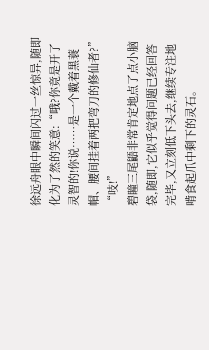徐远舟眼中瞬间闪过一丝惊异,随即化为了然的笑意:“哦?你竟是开了灵智的!你说……是一个戴着黑蓑帽、腰间挂着两把弯刀的修仙者?”
“吱!”
碧瞳三尾鼯非常肯定地点了点小脑袋,随即,它似乎觉得问题已经回答完毕,又立刻低下头去,继续专注地啃食起爪中剩下的灵石。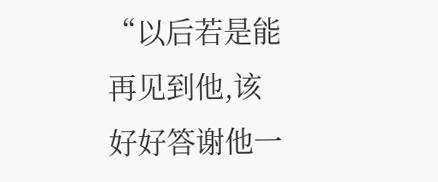“以后若是能再见到他,该好好答谢他一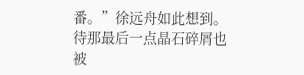番。”徐远舟如此想到。
待那最后一点晶石碎屑也被